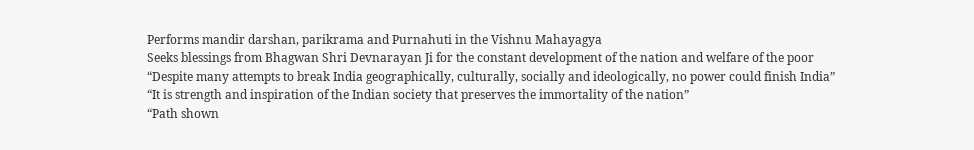Performs mandir darshan, parikrama and Purnahuti in the Vishnu Mahayagya
Seeks blessings from Bhagwan Shri Devnarayan Ji for the constant development of the nation and welfare of the poor
“Despite many attempts to break India geographically, culturally, socially and ideologically, no power could finish India”
“It is strength and inspiration of the Indian society that preserves the immortality of the nation”
“Path shown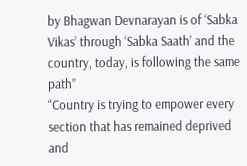by Bhagwan Devnarayan is of ‘Sabka Vikas’ through ‘Sabka Saath’ and the country, today, is following the same path”
“Country is trying to empower every section that has remained deprived and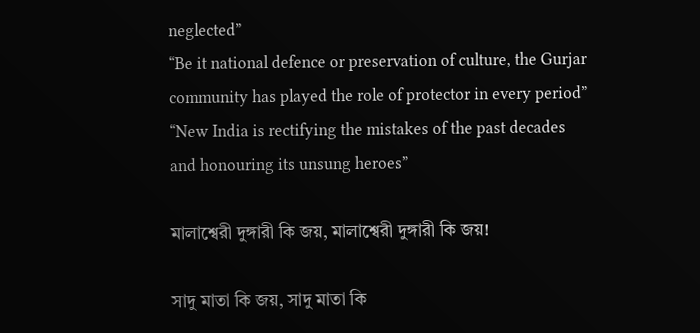neglected”
“Be it national defence or preservation of culture, the Gurjar community has played the role of protector in every period”
“New India is rectifying the mistakes of the past decades and honouring its unsung heroes”

মালাশ্বেরী দুঙ্গারী কি জয়, মালাশ্বেরী দুঙ্গারী কি জয়!

সাদু মাতা কি জয়, সাদু মাতা কি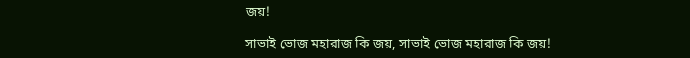জয়!

সাভাই ভোজ মহারাজ কি জয়, সাভাই ভোজ মহারাজ কি জয়!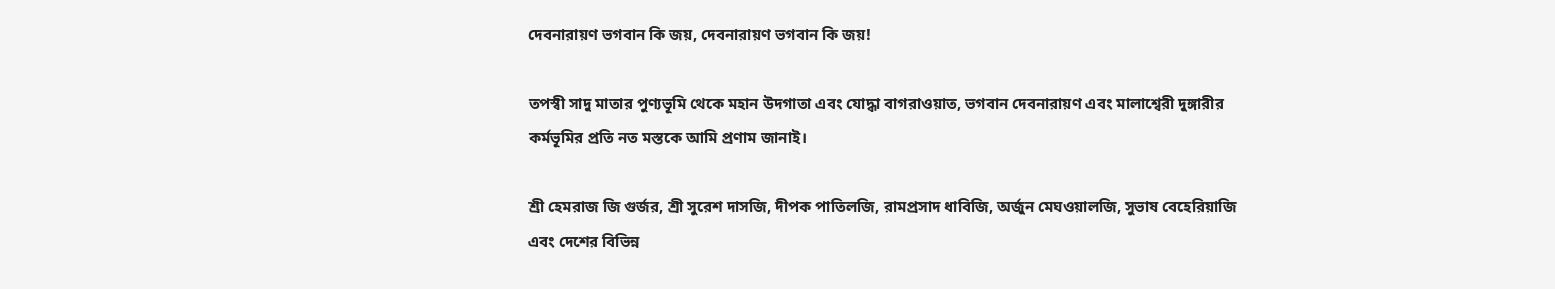দেবনারায়ণ ভগবান কি জয়, দেবনারায়ণ ভগবান কি জয়!

তপস্বী সাদু মাতার পুণ্যভূমি থেকে মহান উদগাতা এবং যোদ্ধা বাগরাওয়াত, ভগবান দেবনারায়ণ এবং মালাশ্বেরী দুঙ্গারীর কর্মভূমির প্রতি নত মস্তকে আমি প্রণাম জানাই।

শ্রী হেমরাজ জি গুর্জর, শ্রী সুরেশ দাসজি, দীপক পাতিলজি, রামপ্রসাদ ধাবিজি, অর্জুন মেঘওয়ালজি, সুভাষ বেহেরিয়াজি এবং দেশের বিভিন্ন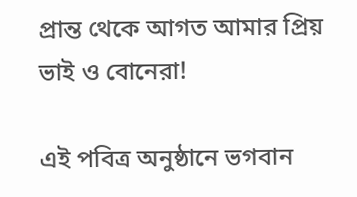প্রান্ত থেকে আগত আমার প্রিয় ভাই ও বোনেরা!

এই পবিত্র অনুষ্ঠানে ভগবান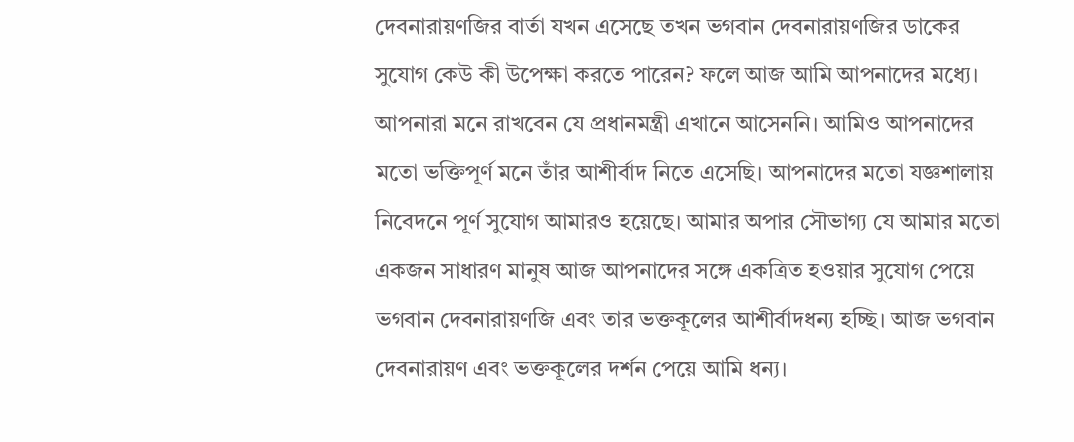দেবনারায়ণজির বার্তা যখন এসেছে তখন ভগবান দেবনারায়ণজির ডাকের সুযোগ কেউ কী উপেক্ষা করতে পারেন? ফলে আজ আমি আপনাদের মধ্যে। আপনারা মনে রাখবেন যে প্রধানমন্ত্রী এখানে আসেননি। আমিও আপনাদের মতো ভক্তিপূর্ণ মনে তাঁর আশীর্বাদ নিতে এসেছি। আপনাদের মতো যজ্ঞশালায় নিবেদনে পূর্ণ সুযোগ আমারও হয়েছে। আমার অপার সৌভাগ্য যে আমার মতো একজন সাধারণ মানুষ আজ আপনাদের সঙ্গে একত্রিত হওয়ার সুযোগ পেয়ে ভগবান দেবনারায়ণজি এবং তার ভক্তকূলের আশীর্বাদধন্য হচ্ছি। আজ ভগবান দেবনারায়ণ এবং ভক্তকূলের দর্শন পেয়ে আমি ধন্য।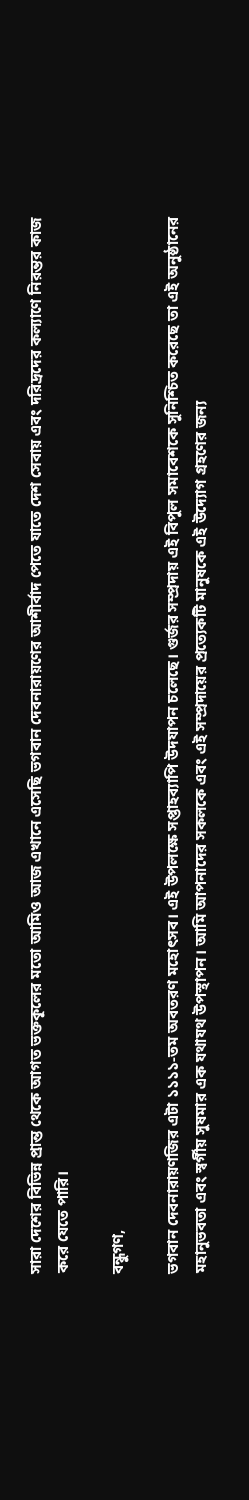সারা দেশের বিভিন্ন প্রান্ত থেকে আগত ভক্তকূলের মতো আমিও আজ এখানে এসেছি ভগবান দেবনারায়ণের আশীর্বাদ পেতে যাতে দেশ সেবায় এবং দরিদ্রদের কল্যাণে নিরন্তর কাজ করে যেতে পারি।

বন্ধুগণ,

ভগবান দেবনারায়ণজির এটা ১১১১-তম অবতরণ মহোৎসব। এই উপলক্ষে সপ্তাহব্যাপি উদযাপন চলেছে। গুর্জর সম্প্রদায় এই বিপুল সমাবেশকে সুনিশ্চিত করেছে তা এই অনুষ্ঠানের মহানুভবতা এবং স্বর্গীয় সুষমার এক যথাযথ উপস্থাপন। আমি আপনাদের সকলকে এবং এই সম্প্রদায়ের প্রত্যেকটি মানুষকে এই উদ্যোগ গ্রহণের জন্য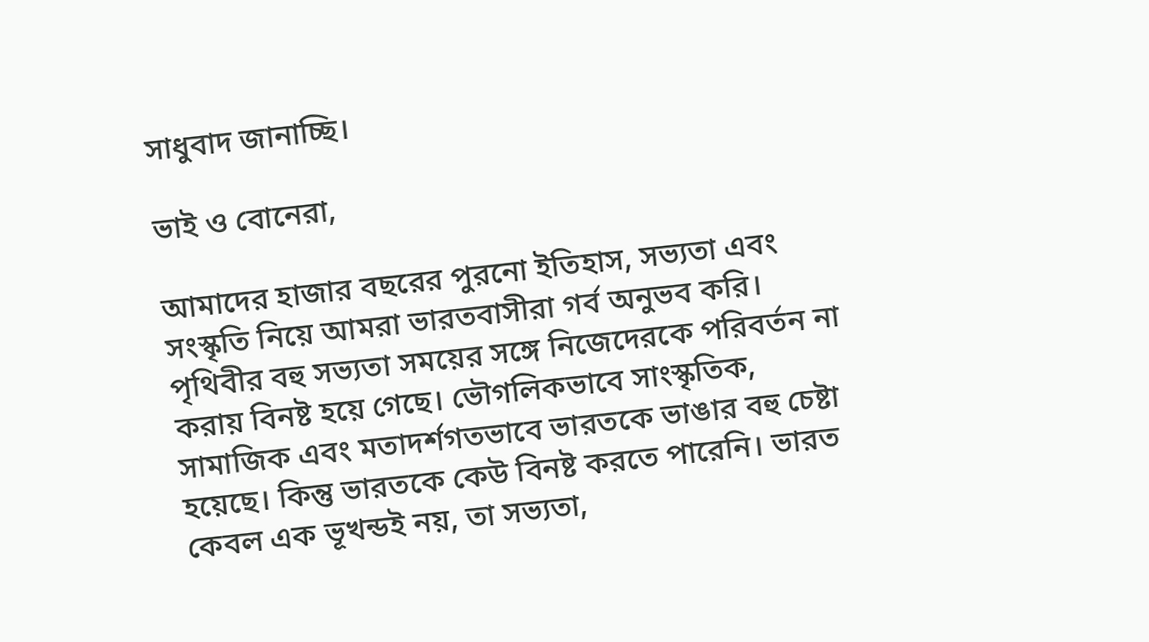সাধুবাদ জানাচ্ছি।

ভাই ও বোনেরা,

আমাদের হাজার বছরের পুরনো ইতিহাস, সভ্যতা এবং সংস্কৃতি নিয়ে আমরা ভারতবাসীরা গর্ব অনুভব করি। পৃথিবীর বহু সভ্যতা সময়ের সঙ্গে নিজেদেরকে পরিবর্তন না করায় বিনষ্ট হয়ে গেছে। ভৌগলিকভাবে সাংস্কৃতিক, সামাজিক এবং মতাদর্শগতভাবে ভারতকে ভাঙার বহু চেষ্টা হয়েছে। কিন্তু ভারতকে কেউ বিনষ্ট করতে পারেনি। ভারত কেবল এক ভূখন্ডই নয়, তা সভ্যতা,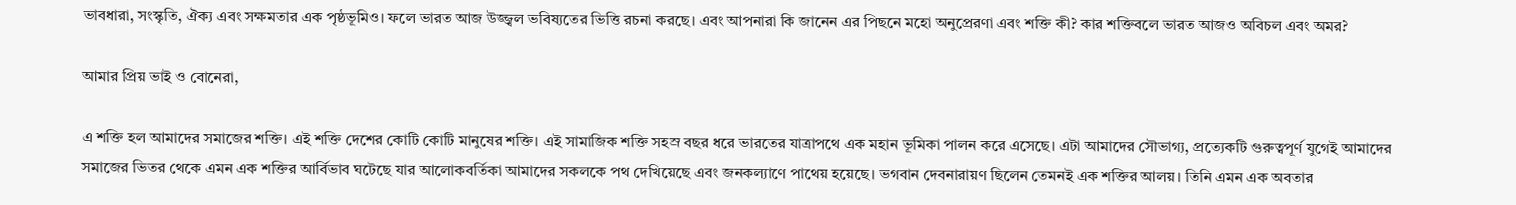ভাবধারা, সংস্কৃতি, ঐক্য এবং সক্ষমতার এক পৃষ্ঠভূমিও। ফলে ভারত আজ উজ্জ্বল ভবিষ্যতের ভিত্তি রচনা করছে। এবং আপনারা কি জানেন এর পিছনে মহো অনুপ্রেরণা এবং শক্তি কী? কার শক্তিবলে ভারত আজও অবিচল এবং অমর?

আমার প্রিয় ভাই ও বোনেরা,

এ শক্তি হল আমাদের সমাজের শক্তি। এই শক্তি দেশের কোটি কোটি মানুষের শক্তি। এই সামাজিক শক্তি সহস্র বছর ধরে ভারতের যাত্রাপথে এক মহান ভূমিকা পালন করে এসেছে। এটা আমাদের সৌভাগ্য, প্রত্যেকটি গুরুত্বপূর্ণ যুগেই আমাদের সমাজের ভিতর থেকে এমন এক শক্তির আর্বিভাব ঘটেছে যার আলোকবর্তিকা আমাদের সকলকে পথ দেখিয়েছে এবং জনকল্যাণে পাথেয় হয়েছে। ভগবান দেবনারায়ণ ছিলেন তেমনই এক শক্তির আলয়। তিনি এমন এক অবতার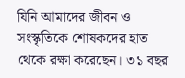যিনি আমাদের জীবন ও সংস্কৃতিকে শোষকদের হাত থেকে রক্ষা করেছেন। ৩১ বছর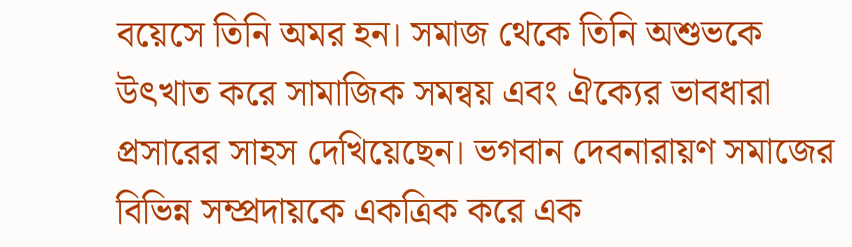বয়েসে তিনি অমর হন। সমাজ থেকে তিনি অশুভকে উৎখাত করে সামাজিক সমন্বয় এবং ঐক্যের ভাবধারা প্রসারের সাহস দেখিয়েছেন। ভগবান দেবনারায়ণ সমাজের বিভিন্ন সম্প্রদায়কে একত্রিক করে এক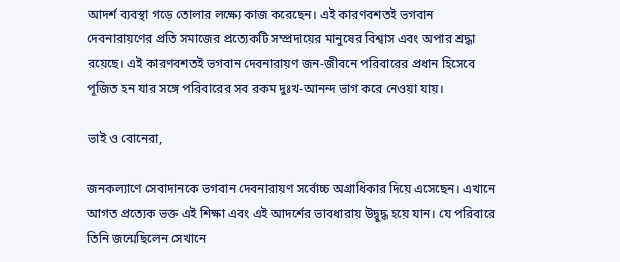আদর্শ ব্যবস্থা গড়ে তোলার লক্ষ্যে কাজ করেছেন। এই কারণবশতই ভগবান দেবনারায়ণের প্রতি সমাজের প্রত্যেকটি সম্প্রদায়ের মানুষের বিশ্বাস এবং অপার শ্রদ্ধা রয়েছে। এই কারণবশতই ভগবান দেবনারায়ণ জন-জীবনে পরিবারের প্রধান হিসেবে পূজিত হন যার সঙ্গে পরিবারের সব রকম দুঃখ-আনন্দ ভাগ করে নেওয়া যায়।

ভাই ও বোনেরা,

জনকল্যাণে সেবাদানকে ভগবান দেবনারায়ণ সর্বোচ্চ অগ্রাধিকার দিয়ে এসেছেন। এখানে আগত প্রত্যেক ভক্ত এই শিক্ষা এবং এই আদর্শের ভাবধারায় উদ্বুদ্ধ হয়ে যান। যে পরিবারে তিনি জন্মেছিলেন সেখানে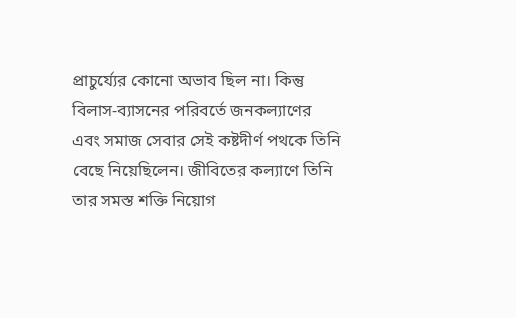প্রাচুর্য্যের কোনো অভাব ছিল না। কিন্তু বিলাস-ব্যাসনের পরিবর্তে জনকল্যাণের এবং সমাজ সেবার সেই কষ্টদীর্ণ পথকে তিনি বেছে নিয়েছিলেন। জীবিতের কল্যাণে তিনি তার সমস্ত শক্তি নিয়োগ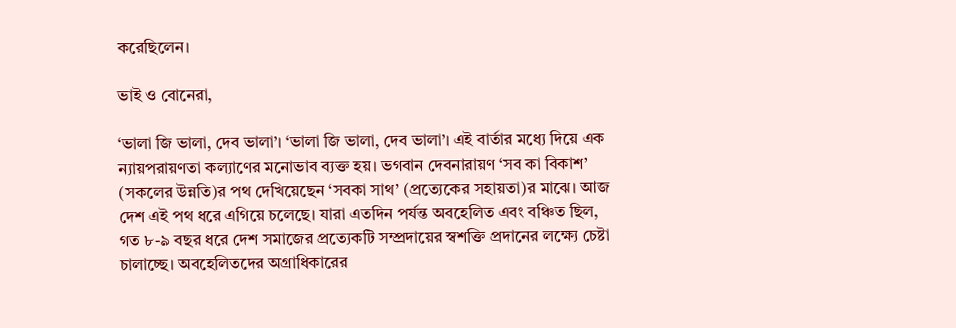করেছিলেন।

ভাই ও বোনেরা,

‘ভালা জি ভালা, দেব ভালা’। ‘ভালা জি ভালা, দেব ভালা’। এই বার্তার মধ্যে দিয়ে এক ন্যায়পরায়ণতা কল্যাণের মনোভাব ব্যক্ত হয়। ভগবান দেবনারায়ণ ‘সব কা বিকাশ’ (সকলের উন্নতি)র পথ দেখিয়েছেন ‘সবকা সাথ’ (প্রত্যেকের সহায়তা)র মাঝে। আজ দেশ এই পথ ধরে এগিয়ে চলেছে। যারা এতদিন পর্যন্ত অবহেলিত এবং বঞ্চিত ছিল, গত ৮-৯ বছর ধরে দেশ সমাজের প্রত্যেকটি সম্প্রদায়ের স্বশক্তি প্রদানের লক্ষ্যে চেষ্টা চালাচ্ছে। অবহেলিতদের অগ্রাধিকারের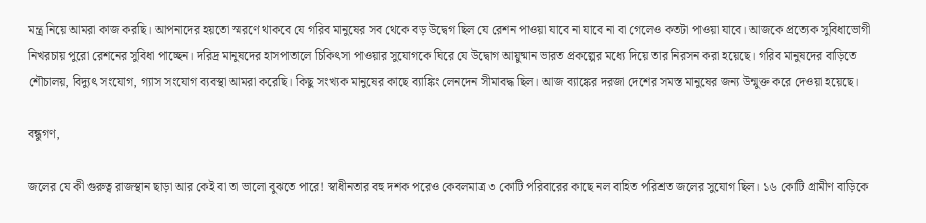মন্ত্র নিয়ে আমরা কাজ করছি। আপনাদের হয়তো স্মরণে থাকবে যে গরিব মানুষের সব থেকে বড় উদ্বেগ ছিল যে রেশন পাওয়া যাবে না যাবে না বা গেলেও কতটা পাওয়া যাবে। আজকে প্রত্যেক সুবিধাভোগী নিখরচায় পুরো রেশনের সুবিধা পাচ্ছেন। দরিদ্র মানুষদের হাসপাতালে চিকিৎসা পাওয়ার সুযোগকে ঘিরে যে উদ্বোগ আয়ুষ্মান ভারত প্রকল্পের মধ্যে দিয়ে তার নিরসন করা হয়েছে। গরিব মানুষদের বাড়িতে শৌচালয়, বিদ্যুৎ সংযোগ, গ্যাস সংযোগ ব্যবস্থা আমরা করেছি। কিছু সংখ্যক মানুষের কাছে ব্যাঙ্কিং লেনদেন সীমাবদ্ধ ছিল। আজ ব্যাঙ্কের দরজা দেশের সমস্ত মানুষের জন্য উন্মুক্ত করে দেওয়া হয়েছে।

বন্ধুগণ,

জলের যে কী গুরুত্ব রাজস্থান ছাড়া আর কেই বা তা ভালো বুঝতে পারে! স্বাধীনতার বহু দশক পরেও কেবলমাত্র ৩ কোটি পরিবারের কাছে নল বাহিত পরিশ্রত জলের সুযোগ ছিল। ১৬ কোটি গ্রামীণ বাড়িকে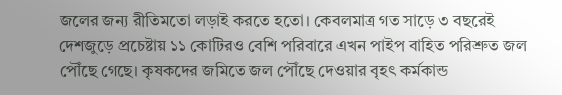জলের জন্য রীতিমতো লড়াই করতে হতো। কেবলমাত্র গত সাড়ে ৩ বছরেই দেশজুড়ে প্রচেষ্টায় ১১ কোটিরও বেশি পরিবারে এখন পাইপ বাহিত পরিশ্রুত জল পৌঁছে গেছে। কৃষকদের জমিতে জল পৌঁছে দেওয়ার বৃহৎ কর্মকান্ড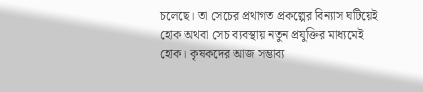চলেছে। তা সেচের প্রথাগত প্রকল্পের বিন্যাস ঘটিয়েই হোক অথবা সেচ ব্যবস্থায় নতুন প্রযুক্তির মাধ্যমেই হোক। কৃষকদের আজ সম্ভাব্য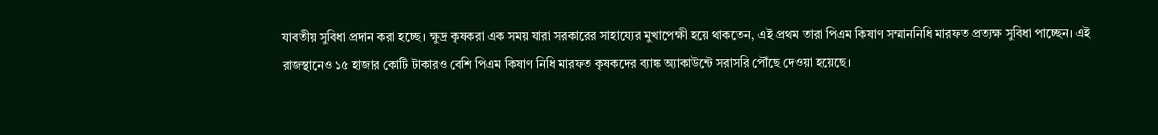যাবতীয় সুবিধা প্রদান করা হচ্ছে। ক্ষুদ্র কৃষকরা এক সময় যারা সরকারের সাহায্যের মুখাপেক্ষী হয়ে থাকতেন, এই প্রথম তারা পিএম কিষাণ সম্মাননিধি মারফত প্রত্যক্ষ সুবিধা পাচ্ছেন। এই রাজস্থানেও ১৫ হাজার কোটি টাকারও বেশি পিএম কিষাণ নিধি মারফত কৃষকদের ব্যাঙ্ক অ্যাকাউন্টে সরাসরি পৌঁছে দেওয়া হয়েছে।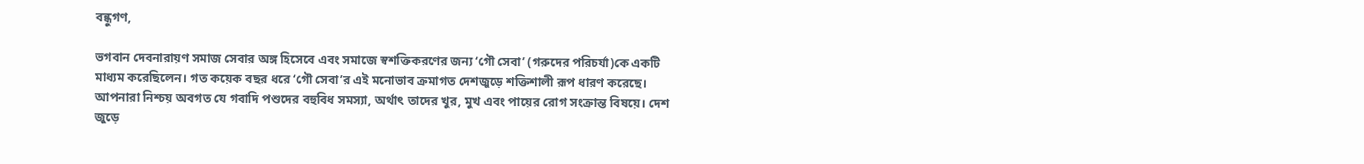বন্ধুগণ,

ভগবান দেবনারায়ণ সমাজ সেবার অঙ্গ হিসেবে এবং সমাজে স্বশক্তিকরণের জন্য ‘গৌ সেবা’ (গরুদের পরিচর্যা)কে একটি মাধ্যম করেছিলেন। গত কয়েক বছর ধরে ‘গৌ সেবা’র এই মনোভাব ক্রমাগত দেশজুড়ে শক্তিশালী রূপ ধারণ করেছে। আপনারা নিশ্চয় অবগত যে গবাদি পশুদের বহুবিধ সমস্যা, অর্থাৎ তাদের খুর, মুখ এবং পায়ের রোগ সংক্রান্ত বিষয়ে। দেশ জুড়ে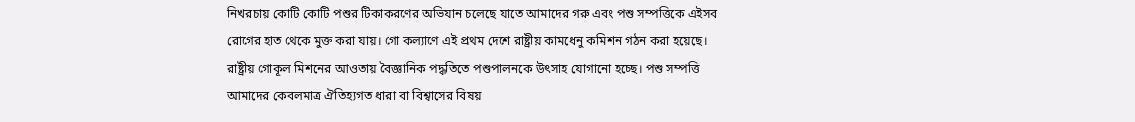নিখরচায় কোটি কোটি পশুর টিকাকরণের অভিযান চলেছে যাতে আমাদের গরু এবং পশু সম্পত্তিকে এইসব রোগের হাত থেকে মুক্ত করা যায়। গো কল্যাণে এই প্রথম দেশে রাষ্ট্রীয় কামধেনু কমিশন গঠন করা হয়েছে। রাষ্ট্রীয় গোকূল মিশনের আওতায় বৈজ্ঞানিক পদ্ধতিতে পশুপালনকে উৎসাহ যোগানো হচ্ছে। পশু সম্পত্তি আমাদের কেবলমাত্র ঐতিহ্যগত ধারা বা বিশ্বাসের বিষয়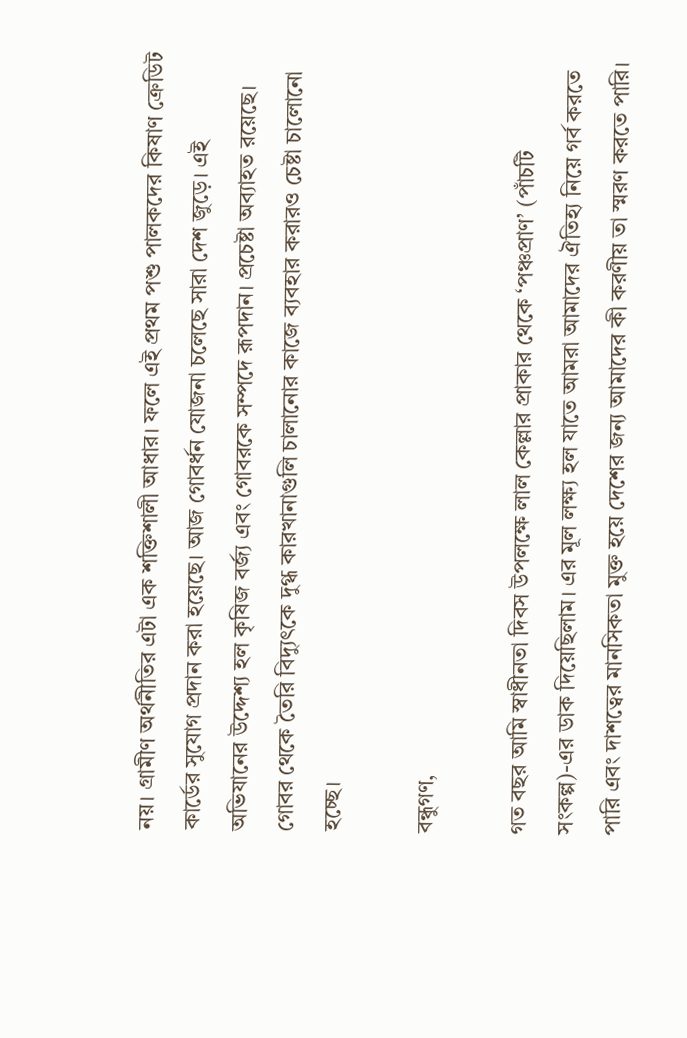নয়। গ্রামীণ অর্থনীতির এটা এক শক্তিশালী আধার। ফলে এই প্রথম পশু পালকদের কিষাণ ক্রেডিট কার্ডের সুযোগ প্রদান করা হয়েছে। আজ গোবর্ধন যোজনা চলেছে সারা দেশ জুড়ে। এই অভিযানের উদ্দেশ্য হল কৃষিজ বর্জ্য এবং গোবরকে সম্পদে রূপদান। প্রচেষ্টা অব্যাহত রয়েছে। গোবর থেকে তৈরি বিদ্যুৎকে দুগ্ধ কারখানাগুলি চালানোর কাজে ব্যবহার করারও চেষ্টা চালোনো হচ্ছে।

বন্ধুগণ,

গত বছর আমি স্বাধীনতা দিবস উপলক্ষে লাল কেল্লার প্রাকার থেকে ‘পঞ্চপ্রাণ’ (পাঁচটি সংকল্প)-এর ডাক দিয়েছিলাম। এর মূল লক্ষ্য হল যাতে আমরা আমাদের ঐতিহ্য নিয়ে গর্ব করতে পারি এবং দাশত্বের মানসিকতা মুক্ত হয়ে দেশের জন্য আমাদের কী করণীয় তা স্মরণ করতে পারি।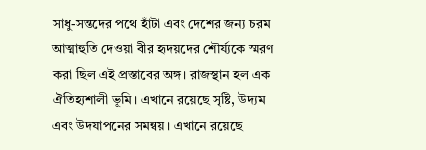সাধু-সন্তদের পথে হাঁটা এবং দেশের জন্য চরম আত্মাহুতি দেওয়া বীর হৃদয়দের শৌর্য্যকে স্মরণ করা ছিল এই প্রস্তাবের অঙ্গ। রাজস্থান হল এক ঐতিহ্যশালী ভূমি। এখানে রয়েছে সৃষ্টি, উদ্যম এবং উদযাপনের সমন্বয়। এখানে রয়েছে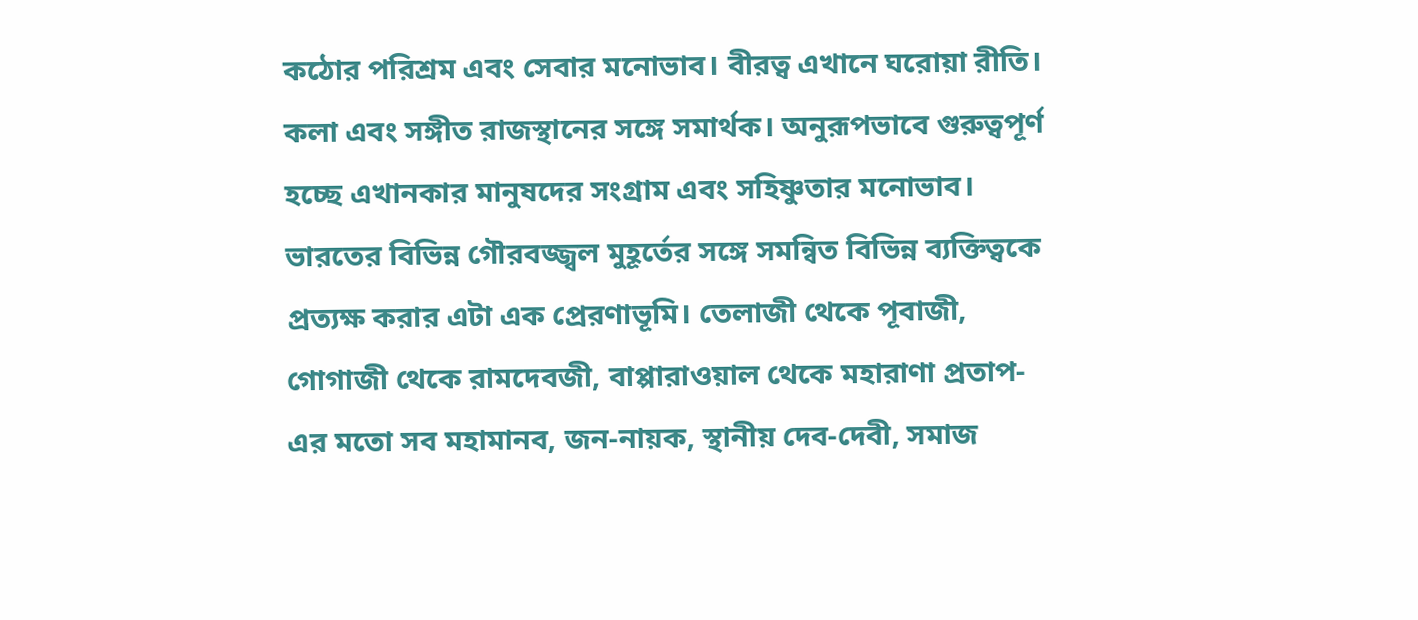কঠোর পরিশ্রম এবং সেবার মনোভাব। বীরত্ব এখানে ঘরোয়া রীতি। কলা এবং সঙ্গীত রাজস্থানের সঙ্গে সমার্থক। অনুরূপভাবে গুরুত্বপূর্ণ হচ্ছে এখানকার মানুষদের সংগ্রাম এবং সহিষ্ণুতার মনোভাব। ভারতের বিভিন্ন গৌরবজ্জ্বল মুহূর্তের সঙ্গে সমন্বিত বিভিন্ন ব্যক্তিত্বকে প্রত্যক্ষ করার এটা এক প্রেরণাভূমি। তেলাজী থেকে পূবাজী, গোগাজী থেকে রামদেবজী, বাপ্পারাওয়াল থেকে মহারাণা প্রতাপ-এর মতো সব মহামানব, জন-নায়ক, স্থানীয় দেব-দেবী, সমাজ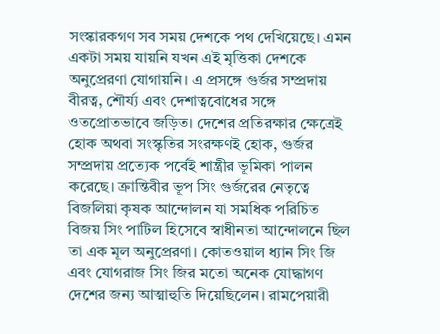সংস্কারকগণ সব সময় দেশকে পথ দেখিয়েছে। এমন একটা সময় যায়নি যখন এই মৃত্তিকা দেশকে অনুপ্রেরণা যোগায়নি। এ প্রসঙ্গে গুর্জর সম্প্রদায় বীরত্ব, শৌর্য্য এবং দেশাত্ববোধের সঙ্গে ওতপ্রোতভাবে জড়িত। দেশের প্রতিরক্ষার ক্ষেত্রেই হোক অথবা সংস্কৃতির সংরক্ষণই হোক, গুর্জর সম্প্রদায় প্রত্যেক পর্বেই শান্ত্রীর ভূমিকা পালন করেছে। ক্রান্তিবীর ভূপ সিং গুর্জরের নেতৃত্বে বিজলিয়া কৃষক আন্দোলন যা সমধিক পরিচিত বিজয় সিং পাটিল হিসেবে স্বাধীনতা আন্দোলনে ছিল তা এক মূল অনুপ্রেরণা। কোতওয়াল ধ্যান সিং জি এবং যোগরাজ সিং জির মতো অনেক যোদ্ধাগণ দেশের জন্য আত্মাহুতি দিয়েছিলেন। রামপেয়ারী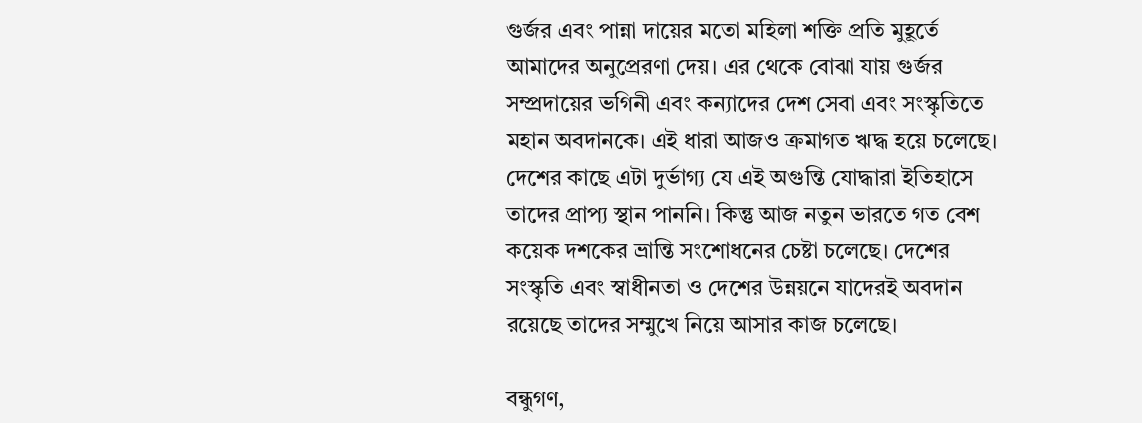গুর্জর এবং পান্না দায়ের মতো মহিলা শক্তি প্রতি মুহূর্তে আমাদের অনুপ্রেরণা দেয়। এর থেকে বোঝা যায় গুর্জর সম্প্রদায়ের ভগিনী এবং কন্যাদের দেশ সেবা এবং সংস্কৃতিতে মহান অবদানকে। এই ধারা আজও ক্রমাগত ঋদ্ধ হয়ে চলেছে। দেশের কাছে এটা দুর্ভাগ্য যে এই অগুন্তি যোদ্ধারা ইতিহাসে তাদের প্রাপ্য স্থান পাননি। কিন্তু আজ নতুন ভারতে গত বেশ কয়েক দশকের ভ্রান্তি সংশোধনের চেষ্টা চলেছে। দেশের সংস্কৃতি এবং স্বাধীনতা ও দেশের উন্নয়নে যাদেরই অবদান রয়েছে তাদের সম্মুখে নিয়ে আসার কাজ চলেছে।

বন্ধুগণ,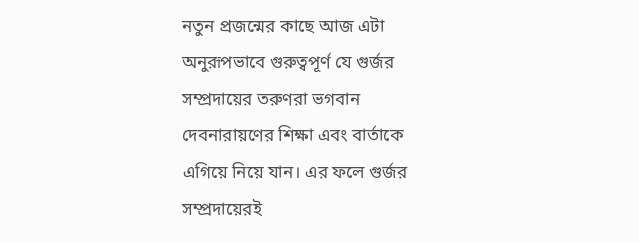নতুন প্রজন্মের কাছে আজ এটা অনুরূপভাবে গুরুত্বপূর্ণ যে গুর্জর সম্প্রদায়ের তরুণরা ভগবান দেবনারায়ণের শিক্ষা এবং বার্তাকে এগিয়ে নিয়ে যান। এর ফলে গুর্জর সম্প্রদায়েরই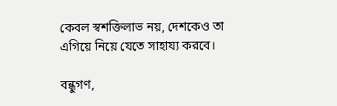কেবল স্বশক্তিলাভ নয়, দেশকেও তা এগিয়ে নিয়ে যেতে সাহায্য করবে।

বন্ধুগণ,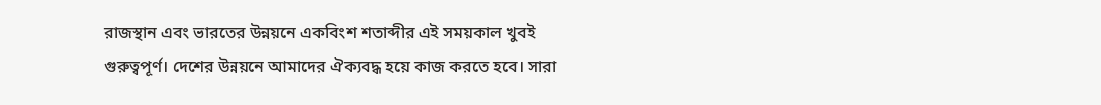রাজস্থান এবং ভারতের উন্নয়নে একবিংশ শতাব্দীর এই সময়কাল খুবই গুরুত্বপূর্ণ। দেশের উন্নয়নে আমাদের ঐক্যবদ্ধ হয়ে কাজ করতে হবে। সারা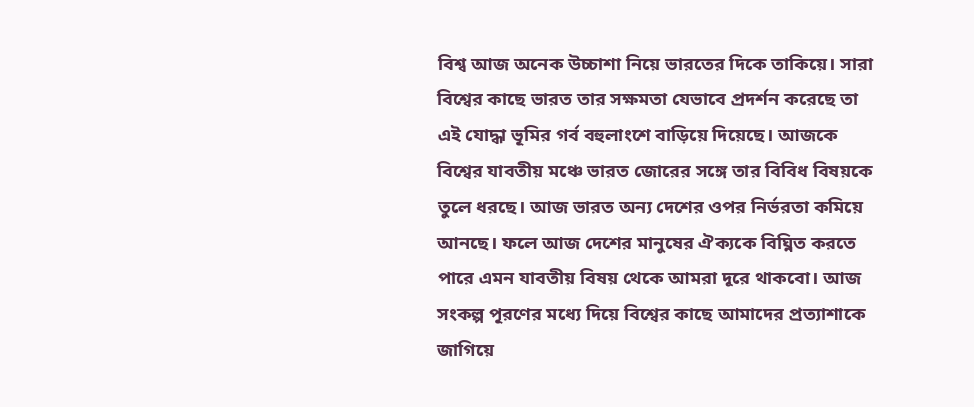বিশ্ব আজ অনেক উচ্চাশা নিয়ে ভারতের দিকে তাকিয়ে। সারা বিশ্বের কাছে ভারত তার সক্ষমতা যেভাবে প্রদর্শন করেছে তা এই যোদ্ধা ভূমির গর্ব বহুলাংশে বাড়িয়ে দিয়েছে। আজকে বিশ্বের যাবতীয় মঞ্চে ভারত জোরের সঙ্গে তার বিবিধ বিষয়কে তুলে ধরছে। আজ ভারত অন্য দেশের ওপর নির্ভরতা কমিয়ে আনছে। ফলে আজ দেশের মানুষের ঐক্যকে বিঘ্নিত করতে পারে এমন যাবতীয় বিষয় থেকে আমরা দূরে থাকবো। আজ সংকল্প পূরণের মধ্যে দিয়ে বিশ্বের কাছে আমাদের প্রত্যাশাকে জাগিয়ে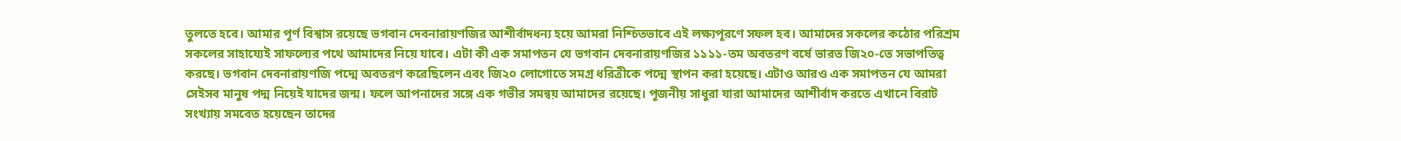তুলতে হবে। আমার পূর্ণ বিশ্বাস রয়েছে ভগবান দেবনারায়ণজির আশীর্বাদধন্য হয়ে আমরা নিশ্চিতভাবে এই লক্ষ্যপূরণে সফল হব। আমাদের সকলের কঠোর পরিশ্রম সকলের সাহায্যেই সাফল্যের পথে আমাদের নিয়ে যাবে। এটা কী এক সমাপতন যে ভগবান দেবনারায়ণজির ১১১১-তম অবতরণ বর্ষে ভারত জি২০-তে সভাপতিত্ব করছে। ভগবান দেবনারায়ণজি পদ্মে অবতরণ করেছিলেন এবং জি২০ লোগোতে সমগ্র ধরিত্রীকে পদ্মে স্থাপন করা হয়েছে। এটাও আরও এক সমাপতন যে আমরা সেইসব মানুষ পদ্ম নিয়েই যাদের জন্ম। ফলে আপনাদের সঙ্গে এক গভীর সমন্বয় আমাদের রয়েছে। পূজনীয় সাধুরা যারা আমাদের আশীর্বাদ করতে এখানে বিরাট সংখ্যায় সমবেত হয়েছেন তাদের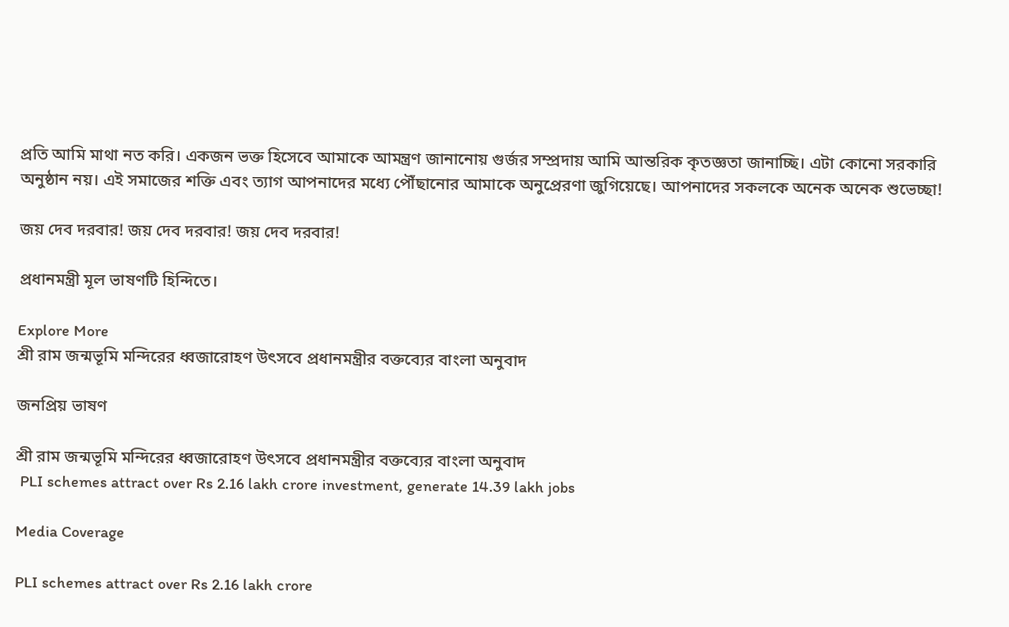প্রতি আমি মাথা নত করি। একজন ভক্ত হিসেবে আমাকে আমন্ত্রণ জানানোয় গুর্জর সম্প্রদায় আমি আন্তরিক কৃতজ্ঞতা জানাচ্ছি। এটা কোনো সরকারি অনুষ্ঠান নয়। এই সমাজের শক্তি এবং ত্যাগ আপনাদের মধ্যে পৌঁছানোর আমাকে অনুপ্রেরণা জুগিয়েছে। আপনাদের সকলকে অনেক অনেক শুভেচ্ছা!

জয় দেব দরবার! জয় দেব দরবার! জয় দেব দরবার!

প্রধানমন্ত্রী মূল ভাষণটি হিন্দিতে।

Explore More
শ্রী রাম জন্মভূমি মন্দিরের ধ্বজারোহণ উৎসবে প্রধানমন্ত্রীর বক্তব্যের বাংলা অনুবাদ

জনপ্রিয় ভাষণ

শ্রী রাম জন্মভূমি মন্দিরের ধ্বজারোহণ উৎসবে প্রধানমন্ত্রীর বক্তব্যের বাংলা অনুবাদ
 PLI schemes attract over Rs 2.16 lakh crore investment, generate 14.39 lakh jobs

Media Coverage

PLI schemes attract over Rs 2.16 lakh crore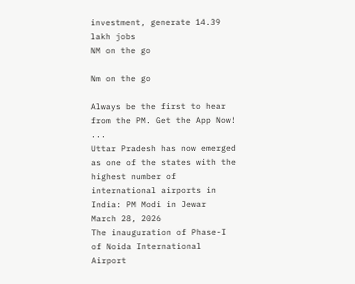investment, generate 14.39 lakh jobs
NM on the go

Nm on the go

Always be the first to hear from the PM. Get the App Now!
...
Uttar Pradesh has now emerged as one of the states with the highest number of international airports in India: PM Modi in Jewar
March 28, 2026
The inauguration of Phase-I of Noida International Airport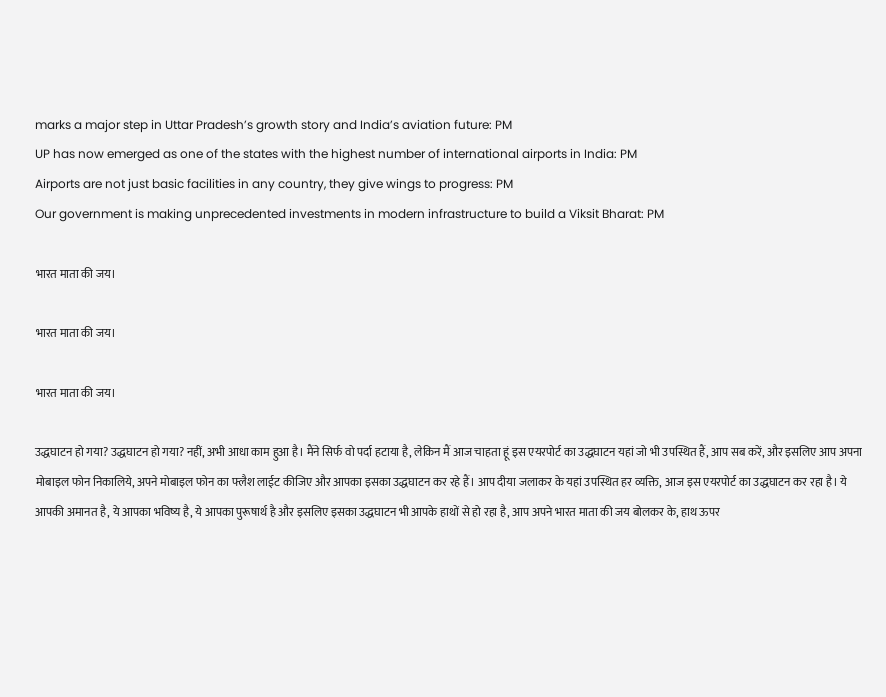marks a major step in Uttar Pradesh’s growth story and India’s aviation future: PM
UP has now emerged as one of the states with the highest number of international airports in India: PM
Airports are not just basic facilities in any country, they give wings to progress: PM
Our government is making unprecedented investments in modern infrastructure to build a Viksit Bharat: PM

भारत माता की जय।

भारत माता की जय।

भारत माता की जय।

उद्धघाटन हो गया? उद्धघाटन हो गया? नहीं, अभी आधा काम हुआ है। मैंने सिर्फ वो पर्दा हटाया है, लेकिन मैं आज चाहता हूं इस एयरपोर्ट का उद्धघाटन यहां जो भी उपस्थित हैं, आप सब करें, और इसलिए आप अपना मोबाइल फोन निकालिये, अपने मोबाइल फोन का फ्लैश लाईट कीजिए और आपका इसका उद्धघाटन कर रहे हैं। आप दीया जलाकर के यहां उपस्थित हर व्यक्ति, आज इस एयरपोर्ट का उद्धघाटन कर रहा है। ये आपकी अमानत है, ये आपका भविष्य है, ये आपका पुरूषार्थ है और इसलिए इसका उद्धघाटन भी आपके हाथों से हो रहा है, आप अपने भारत माता की जय बोलकर के, हाथ ऊपर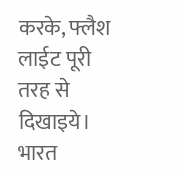करके, फ्लैश लाईट पूरी तरह से दिखाइये। भारत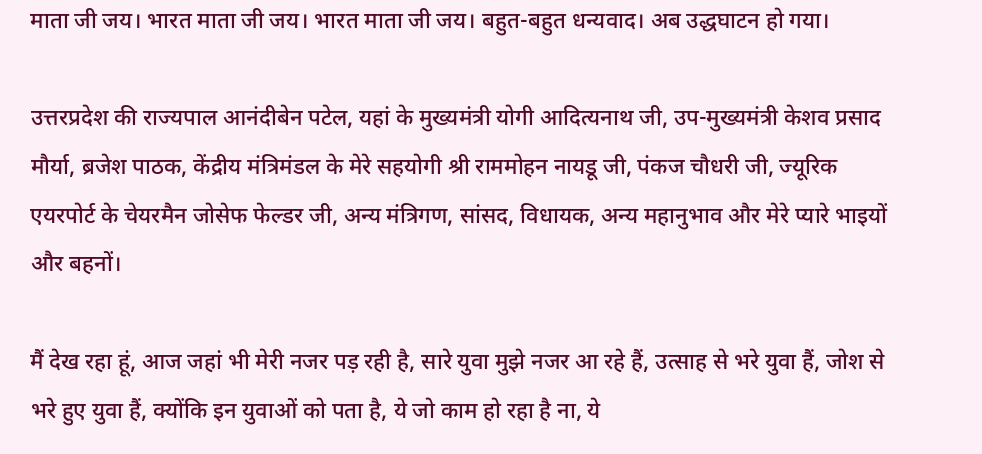माता जी जय। भारत माता जी जय। भारत माता जी जय। बहुत-बहुत धन्यवाद। अब उद्धघाटन हो गया।

उत्तरप्रदेश की राज्यपाल आनंदीबेन पटेल, यहां के मुख्यमंत्री योगी आदित्यनाथ जी, उप-मुख्यमंत्री केशव प्रसाद मौर्या, ब्रजेश पाठक, केंद्रीय मंत्रिमंडल के मेरे सहयोगी श्री राममोहन नायडू जी, पंकज चौधरी जी, ज्यूरिक एयरपोर्ट के चेयरमैन जोसेफ फेल्डर जी, अन्य मंत्रिगण, सांसद, विधायक, अन्य महानुभाव और मेरे प्यारे भाइयों और बहनों।

मैं देख रहा हूं, आज जहां भी मेरी नजर पड़ रही है, सारे युवा मुझे नजर आ रहे हैं, उत्साह से भरे युवा हैं, जोश से भरे हुए युवा हैं, क्योंकि इन युवाओं को पता है, ये जो काम हो रहा है ना, ये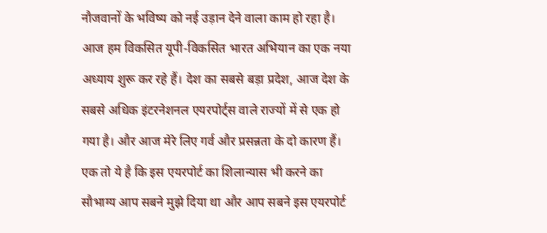नौजवानों के भविष्य को नई उड़ान देने वाला काम हो रहा है। आज हम विकसित यूपी-विकसित भारत अभियान का एक नया अध्याय शुरू कर रहे हैं। देश का सबसे बड़ा प्रदेश, आज देश के सबसे अधिक इंटरनेशनल एयरपोर्ट्स वाले राज्यों में से एक हो गया है। और आज मेरे लिए गर्व और प्रसन्नता के दो कारण हैं। एक तो ये है कि इस एयरपोर्ट का शिलान्यास भी करने का सौभाग्य आप सबने मुझे दिया था और आप सबने इस एयरपोर्ट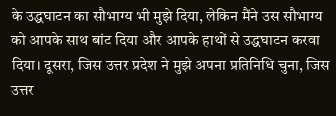के उद्धघाटन का सौभाग्य भी मुझे दिया, लेकिन मैंने उस सौभाग्य को आपके साथ बांट दिया और आपके हाथों से उद्धघाटन करवा दिया। दूसरा, जिस उत्तर प्रदेश ने मुझे अपना प्रतिनिधि चुना, जिस उत्तर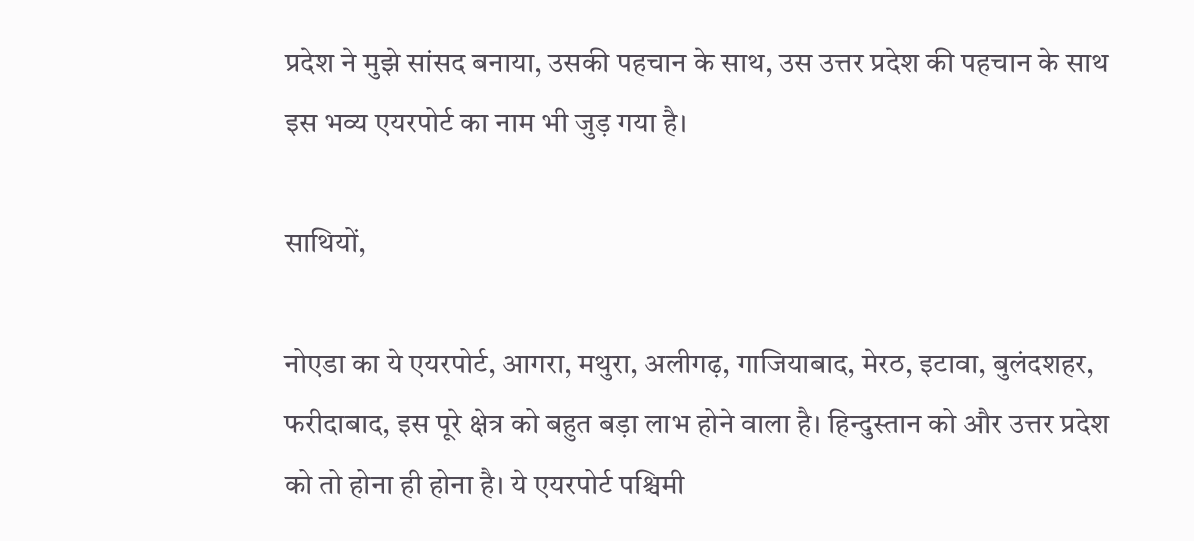प्रदेश ने मुझे सांसद बनाया, उसकी पहचान के साथ, उस उत्तर प्रदेश की पहचान के साथ इस भव्य एयरपोर्ट का नाम भी जुड़ गया है।

साथियों,

नोएडा का ये एयरपोर्ट, आगरा, मथुरा, अलीगढ़, गाजियाबाद, मेरठ, इटावा, बुलंदशहर, फरीदाबाद, इस पूरे क्षेत्र को बहुत बड़ा लाभ होने वाला है। हिन्दुस्तान को और उत्तर प्रदेश को तो होना ही होना है। ये एयरपोर्ट पश्चिमी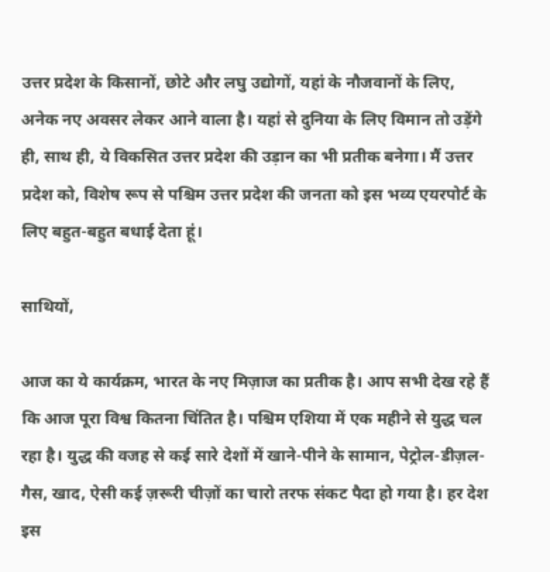उत्तर प्रदेश के किसानों, छोटे और लघु उद्योगों, यहां के नौजवानों के लिए, अनेक नए अवसर लेकर आने वाला है। यहां से दुनिया के लिए विमान तो उड़ेंगे ही, साथ ही, ये विकसित उत्तर प्रदेश की उड़ान का भी प्रतीक बनेगा। मैं उत्तर प्रदेश को, विशेष रूप से पश्चिम उत्तर प्रदेश की जनता को इस भव्य एयरपोर्ट के लिए बहुत-बहुत बधाई देता हूं।

साथियों,

आज का ये कार्यक्रम, भारत के नए मिज़ाज का प्रतीक है। आप सभी देख रहे हैं कि आज पूरा विश्व कितना चिंतित है। पश्चिम एशिया में एक महीने से युद्ध चल रहा है। युद्ध की वजह से कई सारे देशों में खाने-पीने के सामान, पेट्रोल-डीज़ल-गैस, खाद, ऐसी कई ज़रूरी चीज़ों का चारो तरफ संकट पैदा हो गया है। हर देश इस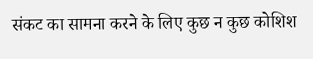संकट का सामना करने के लिए कुछ न कुछ कोशिश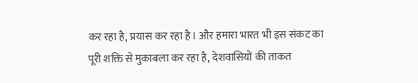कर रहा है, प्रयास कर रहा है। और हमारा भारत भी इस संकट का पूरी शक्ति से मुकाबला कर रहा है, देशवासियों की ताकत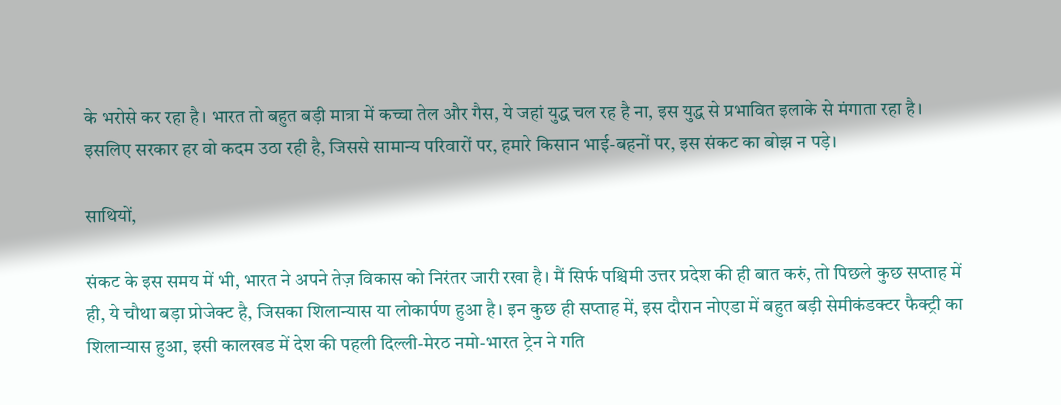के भरोसे कर रहा है। भारत तो बहुत बड़ी मात्रा में कच्चा तेल और गैस, ये जहां युद्ध चल रह है ना, इस युद्ध से प्रभावित इलाके से मंगाता रहा है। इसलिए सरकार हर वो कदम उठा रही है, जिससे सामान्य परिवारों पर, हमारे किसान भाई-बहनों पर, इस संकट का बोझ न पड़े।

साथियों,

संकट के इस समय में भी, भारत ने अपने तेज़ विकास को निरंतर जारी रखा है। मैं सिर्फ पश्चिमी उत्तर प्रदेश की ही बात करुं, तो पिछले कुछ सप्ताह में ही, ये चौथा बड़ा प्रोजेक्ट है, जिसका शिलान्यास या लोकार्पण हुआ है। इन कुछ ही सप्ताह में, इस दौरान नोएडा में बहुत बड़ी सेमीकंडक्टर फैक्ट्री का शिलान्यास हुआ, इसी कालखड में देश की पहली दिल्ली-मेरठ नमो-भारत ट्रेन ने गति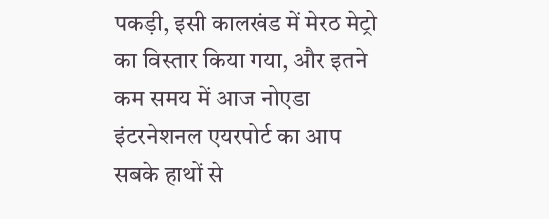पकड़ी, इसी कालखंड में मेरठ मेट्रो का विस्तार किया गया, और इतने कम समय में आज नोएडा इंटरनेशनल एयरपोर्ट का आप सबके हाथों से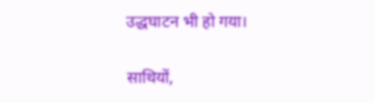उद्धघाटन भी हो गया।

साथियों,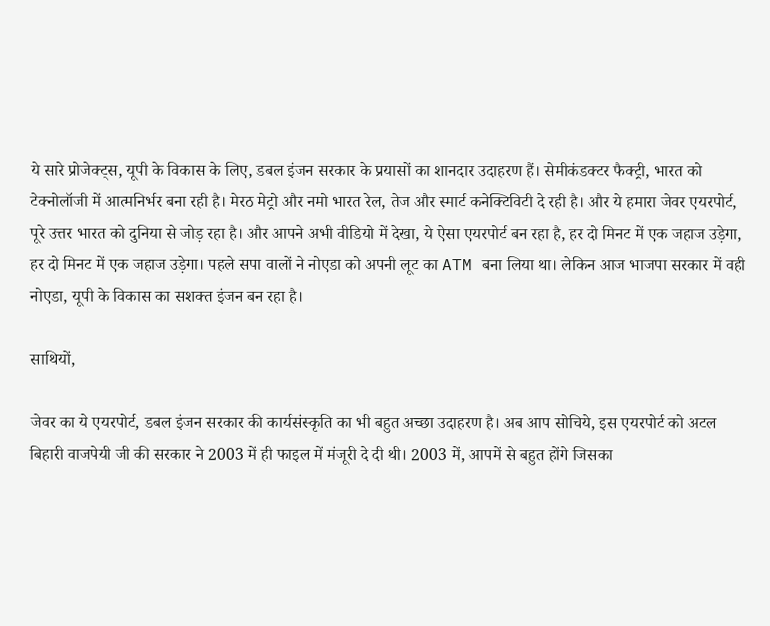ये सारे प्रोजेक्ट्स, यूपी के विकास के लिए, डबल इंजन सरकार के प्रयासों का शानदार उदाहरण हैं। सेमीकंडक्टर फैक्ट्री, भारत को टेक्नोलॉजी में आत्मनिर्भर बना रही है। मेरठ मेट्रो और नमो भारत रेल, तेज और स्मार्ट कनेक्टिविटी दे रही है। और ये हमारा जेवर एयरपोर्ट, पूरे उत्तर भारत को दुनिया से जोड़ रहा है। और आपने अभी वीडियो में देखा, ये ऐसा एयरपोर्ट बन रहा है, हर दो मिनट में एक जहाज उड़ेगा, हर दो मिनट में एक जहाज उड़ेगा। पहले सपा वालों ने नोएडा को अपनी लूट का ATM बना लिया था। लेकिन आज भाजपा सरकार में वही नोएडा, यूपी के विकास का सशक्त इंजन बन रहा है।

साथियों,

जेवर का ये एयरपोर्ट, डबल इंजन सरकार की कार्यसंस्कृति का भी बहुत अच्छा उदाहरण है। अब आप सोचिये, इस एयरपोर्ट को अटल बिहारी वाजपेयी जी की सरकार ने 2003 में ही फाइल में मंजूरी दे दी थी। 2003 में, आपमें से बहुत होंगे जिसका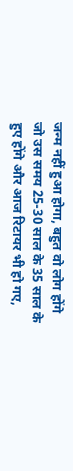जन्म नहीं हुआ होगा, बहुत वो लोग होंगे जो उस समय 25-30 साल के 35 साल के हुए होंगे और आज रिटायर भी हो गए,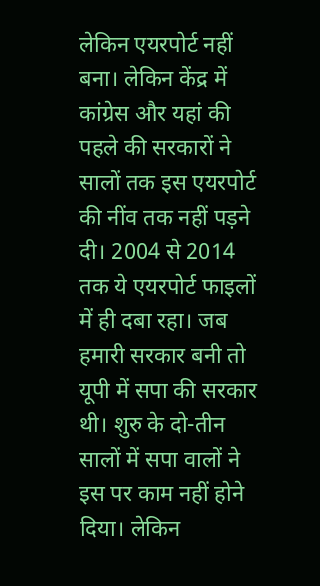लेकिन एयरपोर्ट नहीं बना। लेकिन केंद्र में कांग्रेस और यहां की पहले की सरकारों ने सालों तक इस एयरपोर्ट की नींव तक नहीं पड़ने दी। 2004 से 2014 तक ये एयरपोर्ट फाइलों में ही दबा रहा। जब हमारी सरकार बनी तो यूपी में सपा की सरकार थी। शुरु के दो-तीन सालों में सपा वालों ने इस पर काम नहीं होने दिया। लेकिन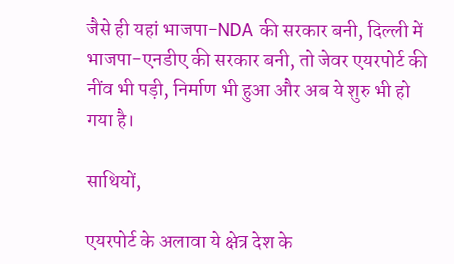जैसे ही यहां भाजपा-NDA की सरकार बनी, दिल्ली में भाजपा-एनडीए की सरकार बनी, तो जेवर एयरपोर्ट की नींव भी पड़ी, निर्माण भी हुआ और अब ये शुरु भी हो गया है।

साथियों,

एयरपोर्ट के अलावा ये क्षेत्र देश के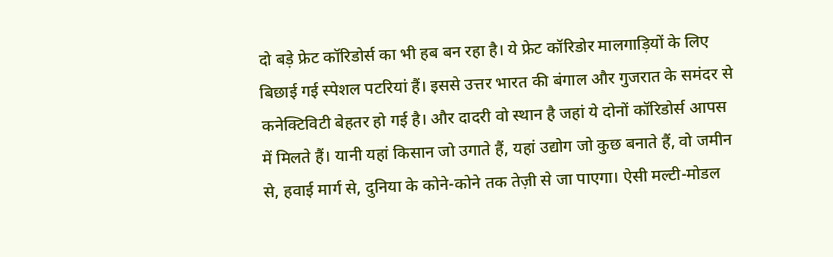दो बड़े फ्रेट कॉरिडोर्स का भी हब बन रहा है। ये फ्रेट कॉरिडोर मालगाड़ियों के लिए बिछाई गई स्पेशल पटरियां हैं। इससे उत्तर भारत की बंगाल और गुजरात के समंदर से कनेक्टिविटी बेहतर हो गई है। और दादरी वो स्थान है जहां ये दोनों कॉरिडोर्स आपस में मिलते हैं। यानी यहां किसान जो उगाते हैं, यहां उद्योग जो कुछ बनाते हैं, वो जमीन से, हवाई मार्ग से, दुनिया के कोने-कोने तक तेज़ी से जा पाएगा। ऐसी मल्टी-मोडल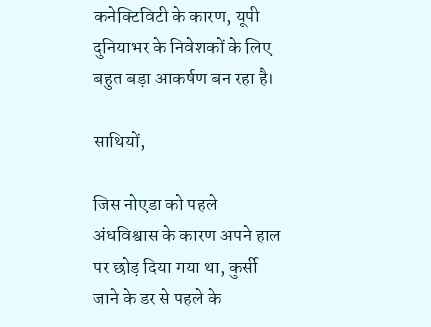कनेक्टिविटी के कारण, यूपी दुनियाभर के निवेशकों के लिए बहुत बड़ा आकर्षण बन रहा है।

साथियों,

जिस नोएडा को पहले अंधविश्वास के कारण अपने हाल पर छोड़ दिया गया था, कुर्सी जाने के डर से पहले के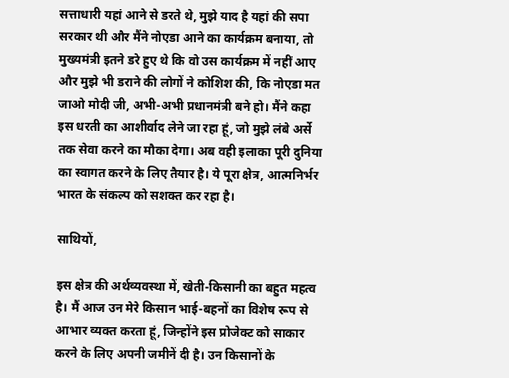सत्ताधारी यहां आने से डरते थे, मुझे याद है यहां की सपा सरकार थी और मैंने नोएडा आने का कार्यक्रम बनाया, तो मुख्यमंत्री इतने डरे हुए थे कि वो उस कार्यक्रम में नहीं आए और मुझे भी डराने की लोगों ने कोशिश की, कि नोएडा मत जाओ मोदी जी, अभी-अभी प्रधानमंत्री बने हो। मैंने कहा इस धरती का आशीर्वाद लेने जा रहा हूं, जो मुझे लंबे अर्से तक सेवा करने का मौका देगा। अब वही इलाका पूरी दुनिया का स्वागत करने के लिए तैयार है। ये पूरा क्षेत्र, आत्मनिर्भर भारत के संकल्प को सशक्त कर रहा है।

साथियों,

इस क्षेत्र की अर्थव्यवस्था में, खेती-किसानी का बहुत महत्व है। मैं आज उन मेरे किसान भाई-बहनों का विशेष रूप से आभार व्यक्त करता हूं, जिन्होंने इस प्रोजेक्ट को साकार करने के लिए अपनी जमीनें दी है। उन किसानों के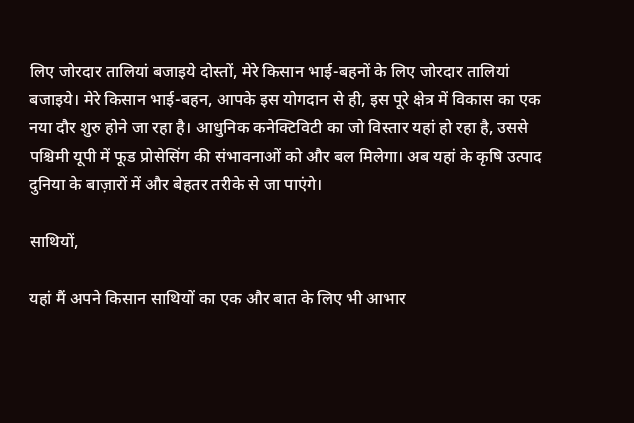लिए जोरदार तालियां बजाइये दोस्तों, मेरे किसान भाई-बहनों के लिए जोरदार तालियां बजाइये। मेरे किसान भाई-बहन, आपके इस योगदान से ही, इस पूरे क्षेत्र में विकास का एक नया दौर शुरु होने जा रहा है। आधुनिक कनेक्टिविटी का जो विस्तार यहां हो रहा है, उससे पश्चिमी यूपी में फूड प्रोसेसिंग की संभावनाओं को और बल मिलेगा। अब यहां के कृषि उत्पाद दुनिया के बाज़ारों में और बेहतर तरीके से जा पाएंगे।

साथियों,

यहां मैं अपने किसान साथियों का एक और बात के लिए भी आभार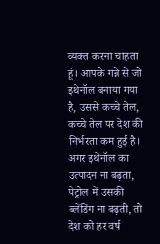व्यक्त करना चाहता हूं। आपके गन्ने से जो इथेनॉल बनाया गया है, उससे कच्चे तेल, कच्चे तेल पर देश की निर्भरता कम हुई है। अगर इथेनॉल का उत्पादन ना बढ़ता, पेट्रोल में उसकी ब्लेंडिंग ना बढ़ती, तो देश को हर वर्ष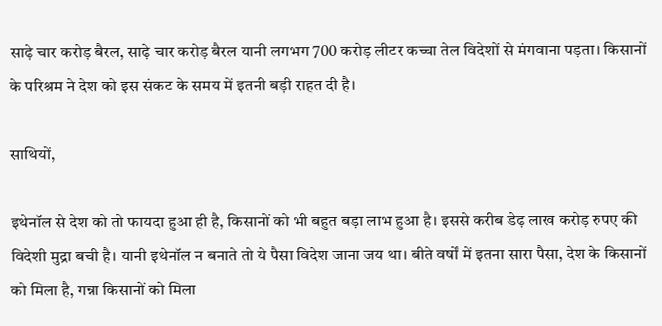साढ़े चार करोड़ बैरल, साढ़े चार करोड़ बैरल यानी लगभग 700 करोड़ लीटर कच्चा तेल विदेशों से मंगवाना पड़ता। किसानों के परिश्रम ने देश को इस संकट के समय में इतनी बड़ी राहत दी है।

साथियों,

इथेनॉल से देश को तो फायदा हुआ ही है, किसानों को भी बहुत बड़ा लाभ हुआ है। इससे करीब डेढ़ लाख करोड़ रुपए की विदेशी मुद्रा बची है। यानी इथेनॉल न बनाते तो ये पैसा विदेश जाना जय था। बीते वर्षों में इतना सारा पैसा, देश के किसानों को मिला है, गन्ना किसानों को मिला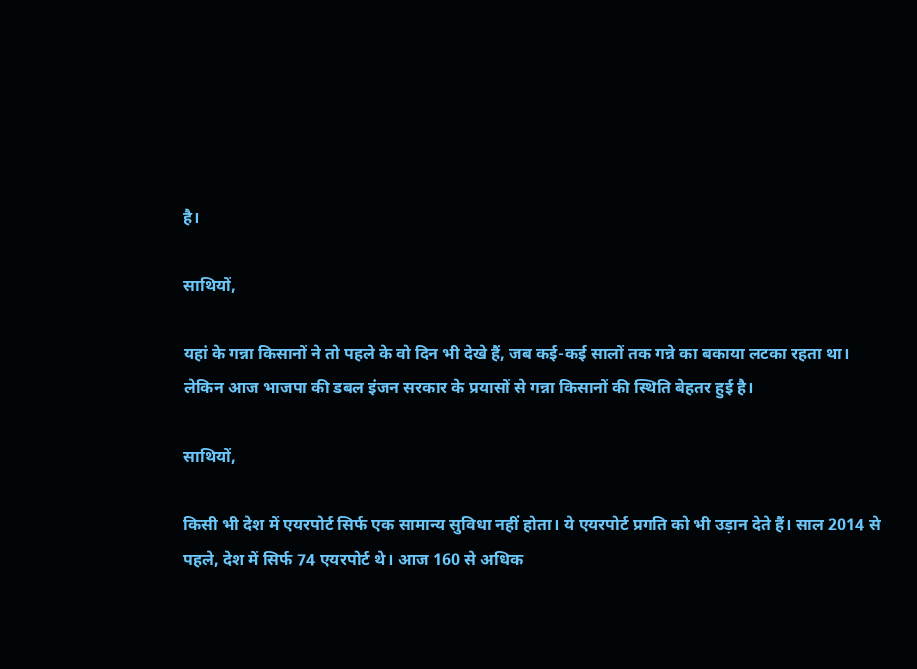है।

साथियों,

यहां के गन्ना किसानों ने तो पहले के वो दिन भी देखे हैं, जब कई-कई सालों तक गन्ने का बकाया लटका रहता था। लेकिन आज भाजपा की डबल इंजन सरकार के प्रयासों से गन्ना किसानों की स्थिति बेहतर हुई है।

साथियों,

किसी भी देश में एयरपोर्ट सिर्फ एक सामान्य सुविधा नहीं होता। ये एयरपोर्ट प्रगति को भी उड़ान देते हैं। साल 2014 से पहले, देश में सिर्फ 74 एयरपोर्ट थे। आज 160 से अधिक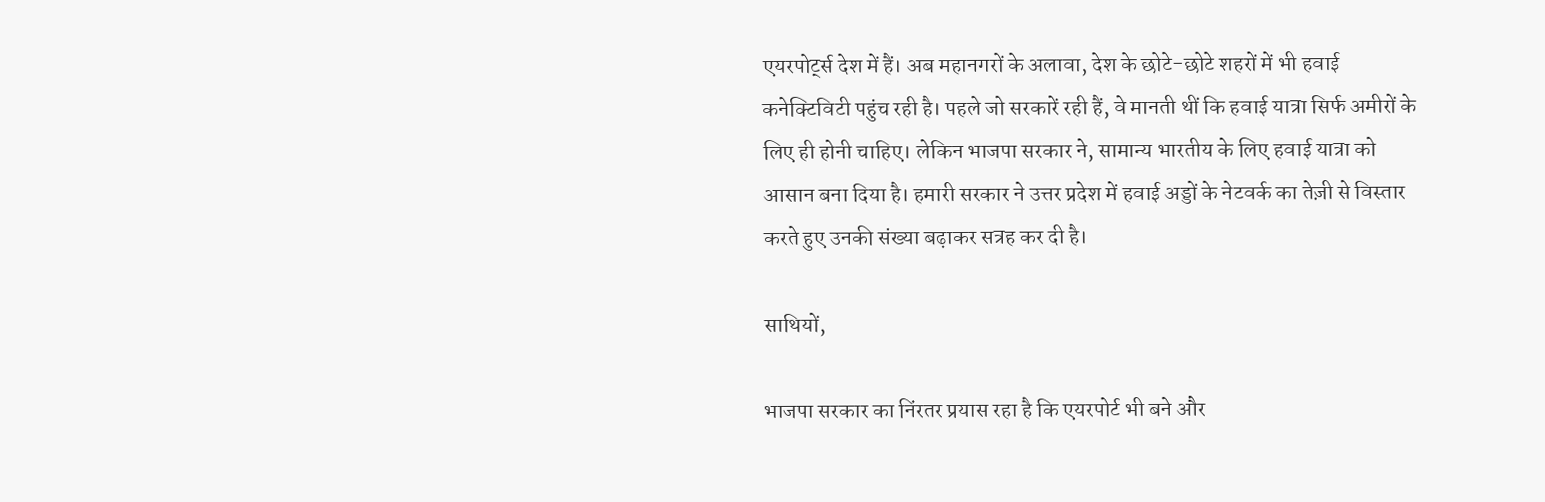एयरपोर्ट्स देश में हैं। अब महानगरों के अलावा, देश के छोटे-छोटे शहरों में भी हवाई कनेक्टिविटी पहुंच रही है। पहले जो सरकारें रही हैं, वे मानती थीं कि हवाई यात्रा सिर्फ अमीरों के लिए ही होनी चाहिए। लेकिन भाजपा सरकार ने, सामान्य भारतीय के लिए हवाई यात्रा को आसान बना दिया है। हमारी सरकार ने उत्तर प्रदेश में हवाई अड्डों के नेटवर्क का तेज़ी से विस्तार करते हुए उनकी संख्या बढ़ाकर सत्रह कर दी है।

साथियों,

भाजपा सरकार का निंरतर प्रयास रहा है कि एयरपोर्ट भी बने और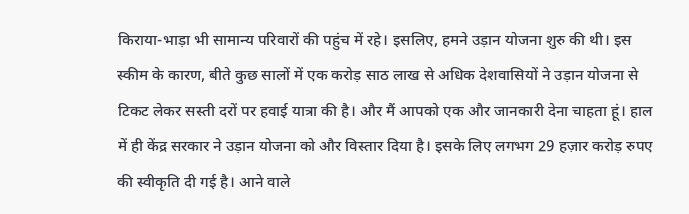किराया-भाड़ा भी सामान्य परिवारों की पहुंच में रहे। इसलिए, हमने उड़ान योजना शुरु की थी। इस स्कीम के कारण, बीते कुछ सालों में एक करोड़ साठ लाख से अधिक देशवासियों ने उड़ान योजना से टिकट लेकर सस्ती दरों पर हवाई यात्रा की है। और मैं आपको एक और जानकारी देना चाहता हूं। हाल में ही केंद्र सरकार ने उड़ान योजना को और विस्तार दिया है। इसके लिए लगभग 29 हज़ार करोड़ रुपए की स्वीकृति दी गई है। आने वाले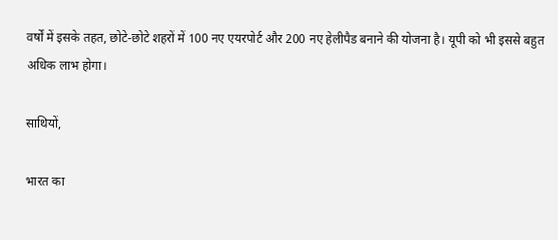वर्षों में इसके तहत, छोटे-छोटे शहरों में 100 नए एयरपोर्ट और 200 नए हेलीपैड बनाने की योजना है। यूपी को भी इससे बहुत अधिक लाभ होगा।

साथियों,

भारत का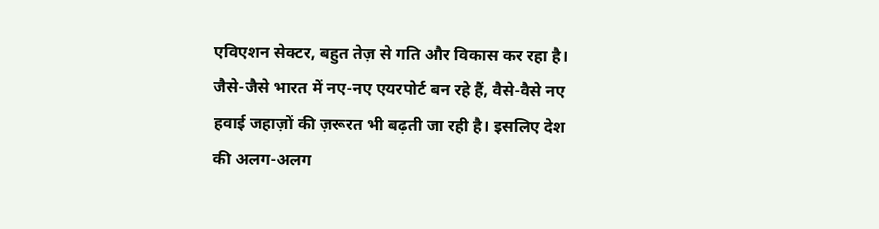एविएशन सेक्टर, बहुत तेज़ से गति और विकास कर रहा है। जैसे-जैसे भारत में नए-नए एयरपोर्ट बन रहे हैं, वैसे-वैसे नए हवाई जहाज़ों की ज़रूरत भी बढ़ती जा रही है। इसलिए देश की अलग-अलग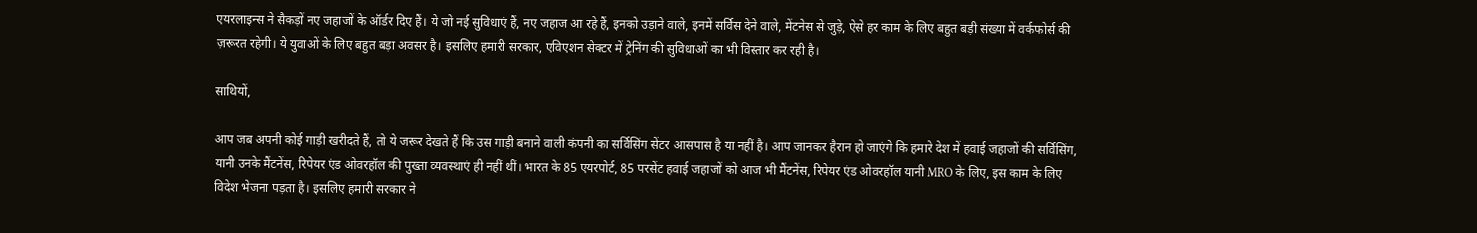एयरलाइन्स ने सैकड़ों नए जहाजों के ऑर्डर दिए हैं। ये जो नई सुविधाएं हैं, नए जहाज आ रहे हैं, इनको उड़ाने वाले, इनमें सर्विस देने वाले, मेंटनेस से जुड़े, ऐसे हर काम के लिए बहुत बड़ी संख्या में वर्कफोर्स की ज़रूरत रहेगी। ये युवाओं के लिए बहुत बड़ा अवसर है। इसलिए हमारी सरकार, एविएशन सेक्टर में ट्रेनिंग की सुविधाओं का भी विस्तार कर रही है।

साथियों,

आप जब अपनी कोई गाड़ी खरीदते हैं, तो ये जरूर देखते हैं कि उस गाड़ी बनाने वाली कंपनी का सर्विसिंग सेंटर आसपास है या नहीं है। आप जानकर हैरान हो जाएंगे कि हमारे देश में हवाई जहाजों की सर्विसिंग, यानी उनके मैंटनेंस, रिपेयर एंड ओवरहॉल की पुख्ता व्यवस्थाएं ही नहीं थीं। भारत के 85 एयरपोर्ट, 85 परसेंट हवाई जहाजों को आज भी मैंटनेंस, रिपेयर एंड ओवरहॉल यानी MRO के लिए, इस काम के लिए विदेश भेजना पड़ता है। इसलिए हमारी सरकार ने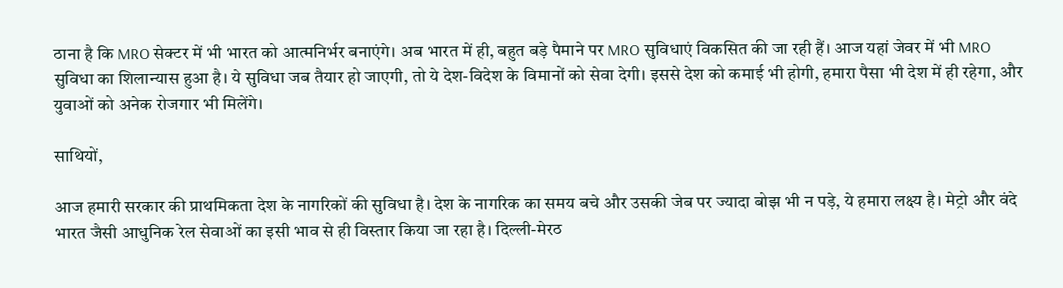ठाना है कि MRO सेक्टर में भी भारत को आत्मनिर्भर बनाएंगे। अब भारत में ही, बहुत बड़े पैमाने पर MRO सुविधाएं विकसित की जा रही हैं। आज यहां जेवर में भी MRO सुविधा का शिलान्यास हुआ है। ये सुविधा जब तैयार हो जाएगी, तो ये देश-विदेश के विमानों को सेवा देगी। इससे देश को कमाई भी होगी, हमारा पैसा भी देश में ही रहेगा, और युवाओं को अनेक रोजगार भी मिलेंगे।

साथियों,

आज हमारी सरकार की प्राथमिकता देश के नागरिकों की सुविधा है। देश के नागरिक का समय बचे और उसकी जेब पर ज्यादा बोझ भी न पड़े, ये हमारा लक्ष्य है। मेट्रो और वंदे भारत जैसी आधुनिक रेल सेवाओं का इसी भाव से ही विस्तार किया जा रहा है। दिल्ली-मेरठ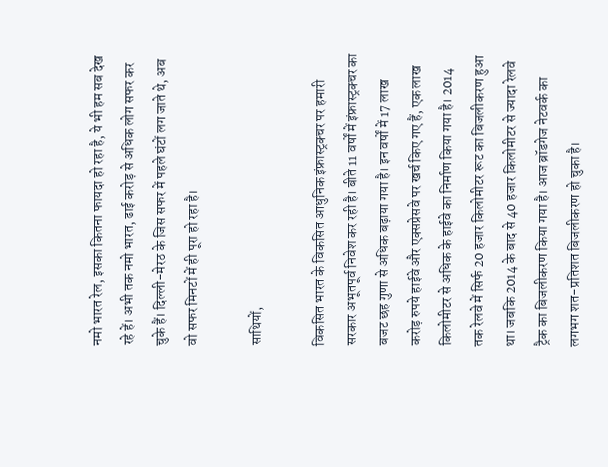नमो भारत रेल, इसका कितना फायदा हो रहा है, ये भी हम सब देख रहे हें। अभी तक नमो भारत, ढाई करोड़ से अधिक लोग सफर कर चुके हैं। दिल्ली-मेरठ के जिस सफर में पहले घंटों लग जाते थे, अब वो सफर मिनटों में ही पूरा हो रहा है।

साथियों,

विकसित भारत के विकसित आधुनिक इंफ्रास्ट्रक्चर पर हमारी सरकार अभूतपूर्व निवेश कर रही है। बीते 11 वर्षों में इंफ्रास्ट्रक्चर का बजट छह गुणा से अधिक बढ़ाया गया है। इन वर्षों में 17 लाख करोड़ रुपये हाईवे और एक्सप्रेसवे पर खर्च किए गए हैं, एक लाख किलोमीटर से अधिक के हाईवे का निर्माण किया गया है। 2014 तक रेलवे में सिर्फ 20 हजार किलोमीटर रूट का बिजलीकरण हुआ था। जबकि 2014 के बाद से 40 हजार किलोमीटर से ज्यादा रेलवे ट्रैक का बिजलीकरण किया गया है। आज ब्रॉडगेज नेटवर्क का लगभग शत-प्रतिशत बिजलीकरण हो चुका है।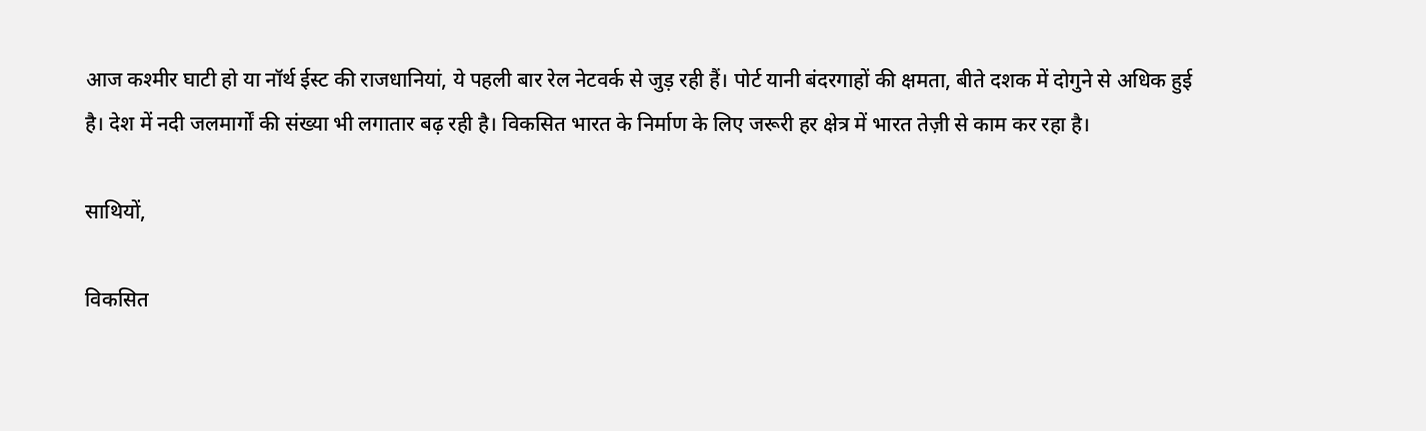आज कश्मीर घाटी हो या नॉर्थ ईस्ट की राजधानियां, ये पहली बार रेल नेटवर्क से जुड़ रही हैं। पोर्ट यानी बंदरगाहों की क्षमता, बीते दशक में दोगुने से अधिक हुई है। देश में नदी जलमार्गों की संख्या भी लगातार बढ़ रही है। विकसित भारत के निर्माण के लिए जरूरी हर क्षेत्र में भारत तेज़ी से काम कर रहा है।

साथियों,

विकसित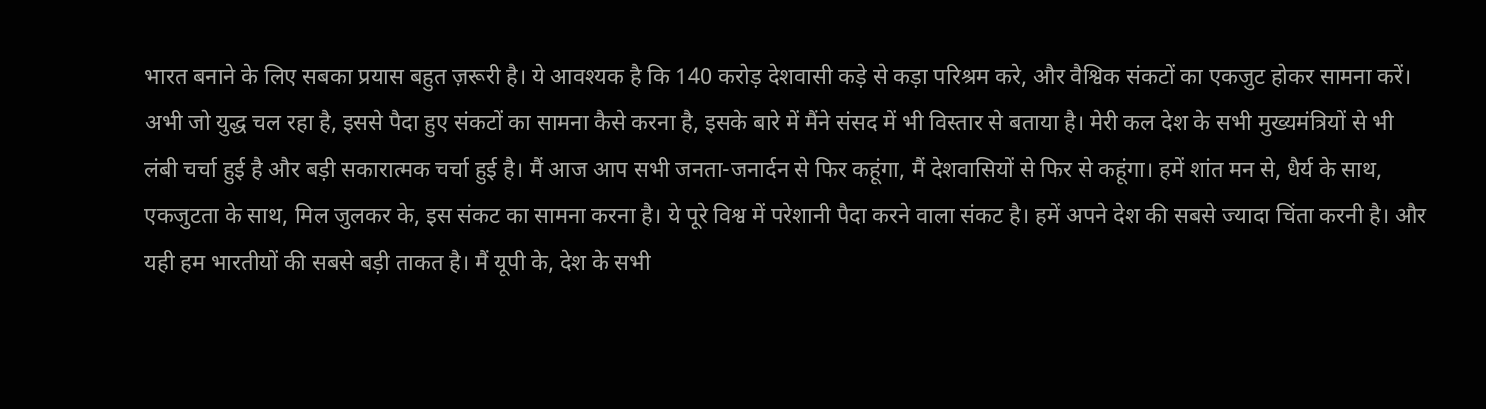भारत बनाने के लिए सबका प्रयास बहुत ज़रूरी है। ये आवश्यक है कि 140 करोड़ देशवासी कड़े से कड़ा परिश्रम करे, और वैश्विक संकटों का एकजुट होकर सामना करें। अभी जो युद्ध चल रहा है, इससे पैदा हुए संकटों का सामना कैसे करना है, इसके बारे में मैंने संसद में भी विस्तार से बताया है। मेरी कल देश के सभी मुख्यमंत्रियों से भी लंबी चर्चा हुई है और बड़ी सकारात्मक चर्चा हुई है। मैं आज आप सभी जनता-जनार्दन से फिर कहूंगा, मैं देशवासियों से फिर से कहूंगा। हमें शांत मन से, धैर्य के साथ, एकजुटता के साथ, मिल जुलकर के, इस संकट का सामना करना है। ये पूरे विश्व में परेशानी पैदा करने वाला संकट है। हमें अपने देश की सबसे ज्यादा चिंता करनी है। और यही हम भारतीयों की सबसे बड़ी ताकत है। मैं यूपी के, देश के सभी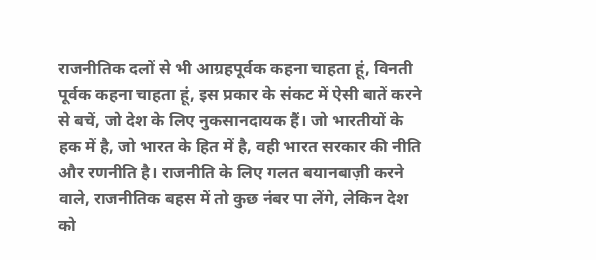राजनीतिक दलों से भी आग्रहपूर्वक कहना चाहता हूं, विनती पूर्वक कहना चाहता हूं, इस प्रकार के संकट में ऐसी बातें करने से बचें, जो देश के लिए नुकसानदायक हैं। जो भारतीयों के हक में है, जो भारत के हित में है, वही भारत सरकार की नीति और रणनीति है। राजनीति के लिए गलत बयानबाज़ी करने वाले, राजनीतिक बहस में तो कुछ नंबर पा लेंगे, लेकिन देश को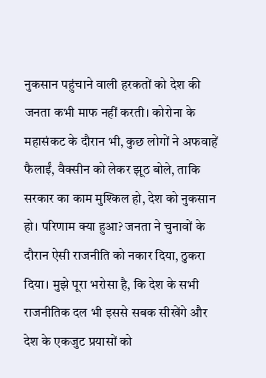नुकसान पहुंचाने वाली हरकतों को देश की जनता कभी माफ नहीं करती। कोरोना के महासंकट के दौरान भी, कुछ लोगों ने अफवाहें फैलाईं, वैक्सीन को लेकर झूठ बोले, ताकि सरकार का काम मुश्किल हो, देश को नुकसान हो। परिणाम क्या हुआ? जनता ने चुनावों के दौरान ऐसी राजनीति को नकार दिया, ठुकरा दिया। मुझे पूरा भरोसा है, कि देश के सभी राजनीतिक दल भी इससे सबक सीखेंगे और देश के एकजुट प्रयासों को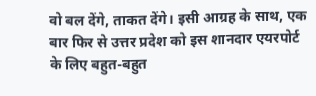वो बल देंगे, ताकत देंगे। इसी आग्रह के साथ, एक बार फिर से उत्तर प्रदेश को इस शानदार एयरपोर्ट के लिए बहुत-बहुत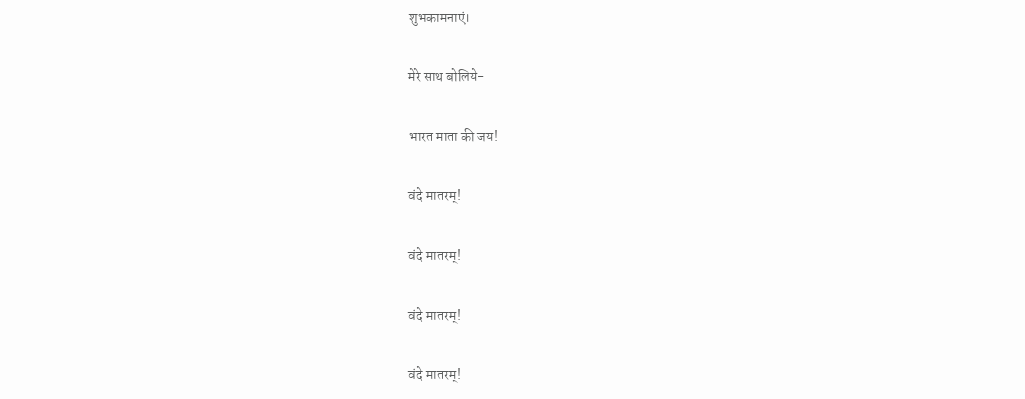शुभकामनाएं।

मेरे साथ बोलिये-

भारत माता की जय!

वंदे मातरम्!

वंदे मातरम्!

वंदे मातरम्!

वंदे मातरम्!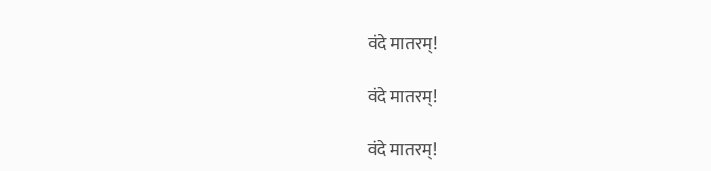वंदे मातरम्!

वंदे मातरम्!

वंदे मातरम्!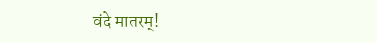वंदे मातरम्!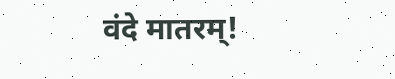वंदे मातरम्!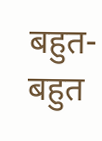बहुत-बहुत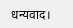धन्यवाद।